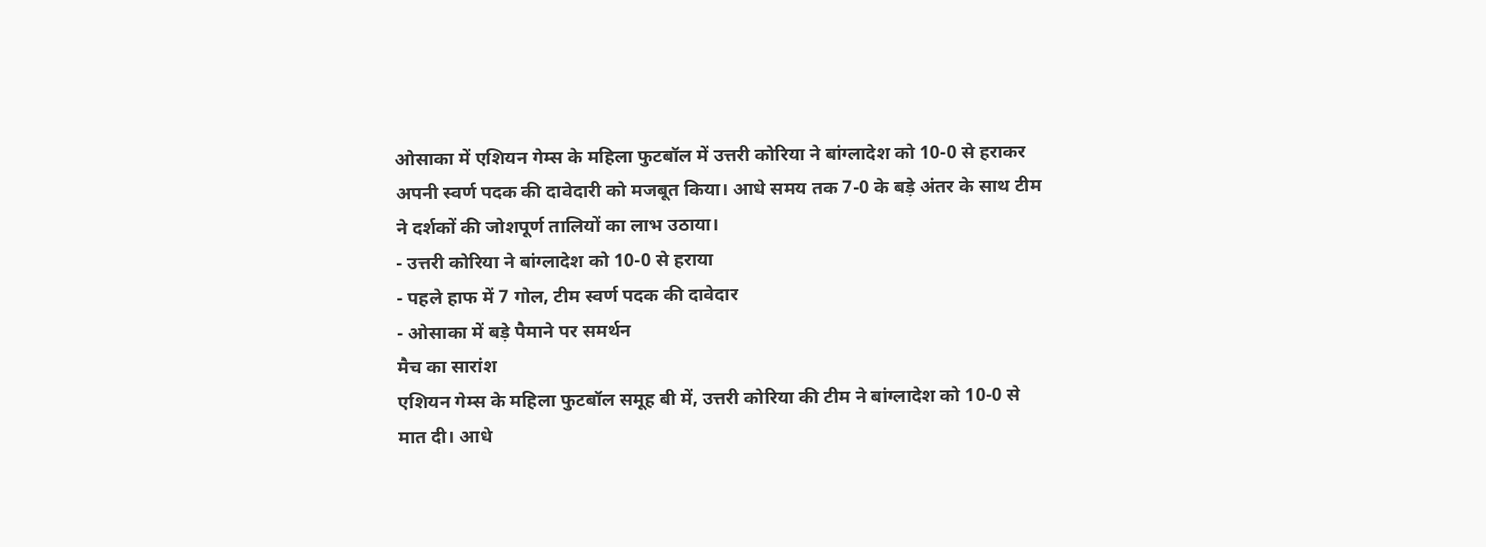ओसाका में एशियन गेम्स के महिला फुटबॉल में उत्तरी कोरिया ने बांग्लादेश को 10-0 से हराकर अपनी स्वर्ण पदक की दावेदारी को मजबूत किया। आधे समय तक 7-0 के बड़े अंतर के साथ टीम ने दर्शकों की जोशपूर्ण तालियों का लाभ उठाया।
- उत्तरी कोरिया ने बांग्लादेश को 10-0 से हराया
- पहले हाफ में 7 गोल, टीम स्वर्ण पदक की दावेदार
- ओसाका में बड़े पैमाने पर समर्थन
मैच का सारांश
एशियन गेम्स के महिला फुटबॉल समूह बी में, उत्तरी कोरिया की टीम ने बांग्लादेश को 10-0 से मात दी। आधे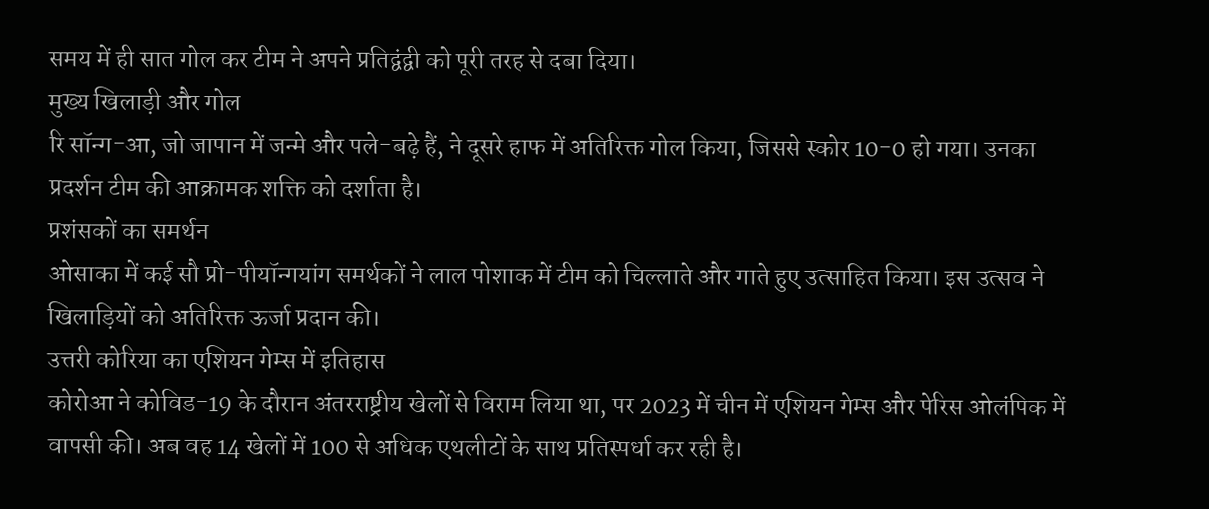समय में ही सात गोल कर टीम ने अपने प्रतिद्वंद्वी को पूरी तरह से दबा दिया।
मुख्य खिलाड़ी और गोल
रि सॉन्ग-आ, जो जापान में जन्मे और पले-बढ़े हैं, ने दूसरे हाफ में अतिरिक्त गोल किया, जिससे स्कोर 10-0 हो गया। उनका प्रदर्शन टीम की आक्रामक शक्ति को दर्शाता है।
प्रशंसकों का समर्थन
ओसाका में कई सौ प्रो-पीयॉन्गयांग समर्थकों ने लाल पोशाक में टीम को चिल्लाते और गाते हुए उत्साहित किया। इस उत्सव ने खिलाड़ियों को अतिरिक्त ऊर्जा प्रदान की।
उत्तरी कोरिया का एशियन गेम्स में इतिहास
कोरोआ ने कोविड-19 के दौरान अंतरराष्ट्रीय खेलों से विराम लिया था, पर 2023 में चीन में एशियन गेम्स और पेरिस ओलंपिक में वापसी की। अब वह 14 खेलों में 100 से अधिक एथलीटों के साथ प्रतिस्पर्धा कर रही है।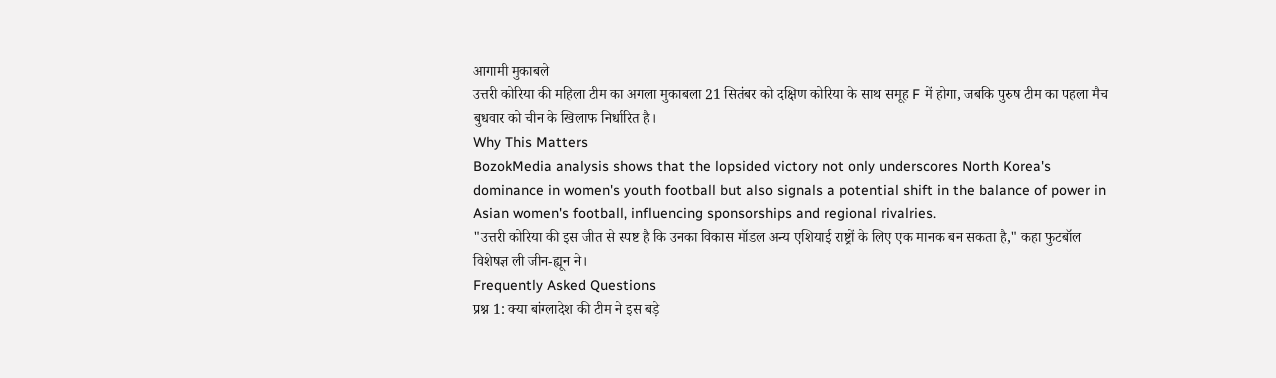आगामी मुकाबले
उत्तरी कोरिया की महिला टीम का अगला मुकाबला 21 सितंबर को दक्षिण कोरिया के साथ समूह F में होगा, जबकि पुरुष टीम का पहला मैच बुधवार को चीन के खिलाफ निर्धारित है।
Why This Matters
BozokMedia analysis shows that the lopsided victory not only underscores North Korea's dominance in women's youth football but also signals a potential shift in the balance of power in Asian women's football, influencing sponsorships and regional rivalries.
"उत्तरी कोरिया की इस जीत से स्पष्ट है कि उनका विकास मॉडल अन्य एशियाई राष्ट्रों के लिए एक मानक बन सकता है," कहा फुटबॉल विशेषज्ञ ली जीन-ह्यून ने।
Frequently Asked Questions
प्रश्न 1: क्या बांग्लादेश की टीम ने इस बड़े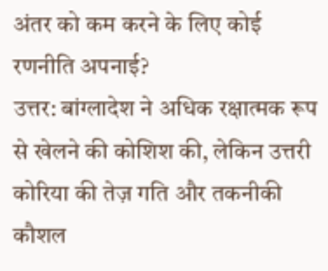अंतर को कम करने के लिए कोई रणनीति अपनाई?
उत्तर: बांग्लादेश ने अधिक रक्षात्मक रूप से खेलने की कोशिश की, लेकिन उत्तरी कोरिया की तेज़ गति और तकनीकी कौशल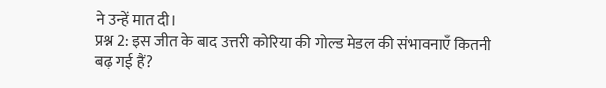ने उन्हें मात दी।
प्रश्न 2: इस जीत के बाद उत्तरी कोरिया की गोल्ड मेडल की संभावनाएँ कितनी बढ़ गई हैं?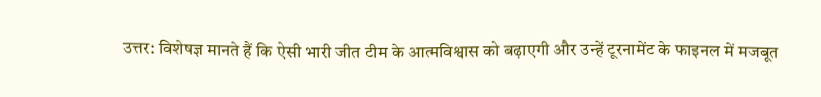उत्तर: विशेषज्ञ मानते हैं कि ऐसी भारी जीत टीम के आत्मविश्वास को बढ़ाएगी और उन्हें टूरनामेंट के फाइनल में मजबूत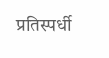प्रतिस्पर्धी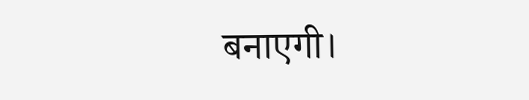बनाएगी।